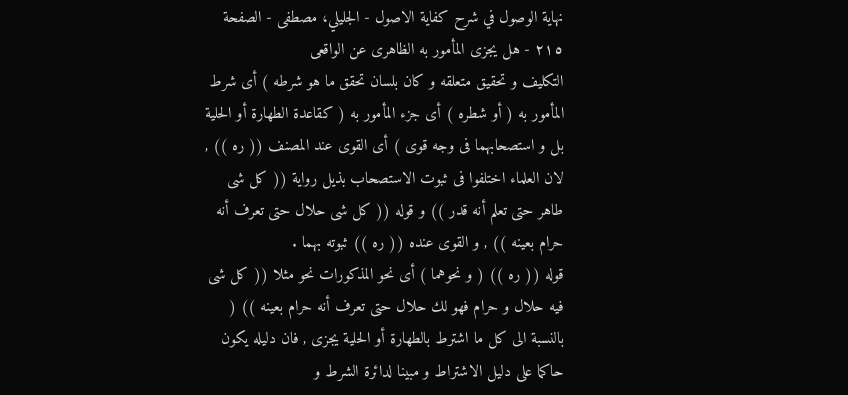نهاية الوصول في شرح کفاية الاصول - الجلیلي، مصطفی - الصفحة ٢١٥ - هل يجزى المأمور به الظاهرى عن الواقعى
التكليف و تحقيق متعلقه و كان بلسان تحقق ما هو شرطه ) أى شرط المأمور به ( أو شطره ) أى جزء المأمور به ( كقاعدة الطهارة أو الحلية بل و استصحابهما فى وجه قوى ) أى القوى عند المصنف (( ره )) , لان العلماء اختلفوا فى ثبوت الاستصحاب بذيل رواية (( كل شى طاهر حتى تعلم أنه قدر )) و قوله (( كل شى حلال حتى تعرف أنه حرام بعينه )) , و القوى عنده (( ره )) ثبوته بهما .
قوله (( ره )) ( و نحوهما ) أى نحو المذكورات نحو مثلا (( كل شى فيه حلال و حرام فهو لك حلال حتى تعرف أنه حرام بعينه )) ( بالنسبة الى كل ما اشترط بالطهارة أو الحلية يجزى , فان دليله يكون حاكما على دليل الاشتراط و مبينا لدائرة الشرط و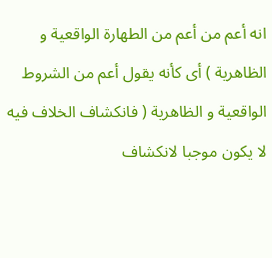انه أعم من أعم من الطهارة الواقعية و الظاهرية ) أى كأنه يقول أعم من الشروط الواقعية و الظاهرية ( فانكشاف الخلاف فيه لا يكون موجبا لانكشاف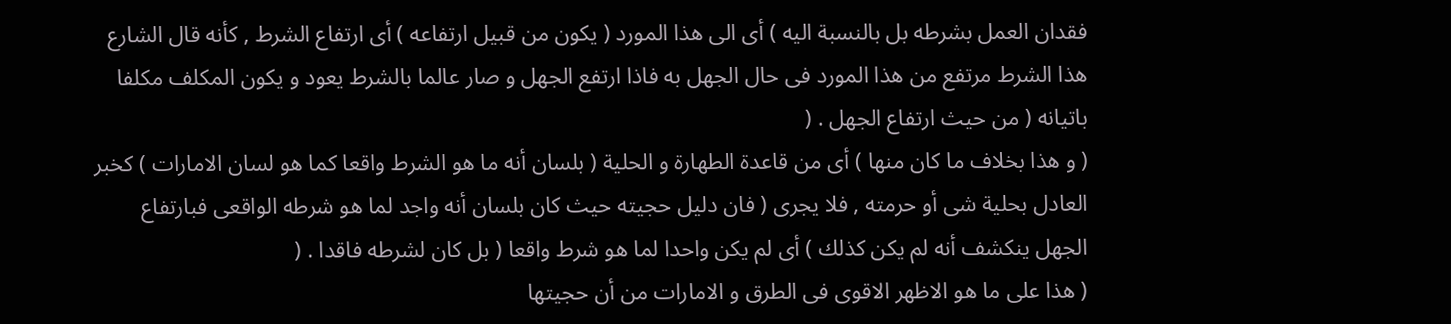فقدان العمل بشرطه بل بالنسبة اليه ) أى الى هذا المورد ( يكون من قبيل ارتفاعه ) أى ارتفاع الشرط , كأنه قال الشارع هذا الشرط مرتفع من هذا المورد فى حال الجهل به فاذا ارتفع الجهل و صار عالما بالشرط يعود و يكون المكلف مكلفا باتيانه ( من حيث ارتفاع الجهل . (
( و هذا بخلاف ما كان منها ) أى من قاعدة الطهارة و الحلية ( بلسان أنه ما هو الشرط واقعا كما هو لسان الامارات ) كخبر العادل بحلية شى أو حرمته , فلا يجرى ( فان دليل حجيته حيث كان بلسان أنه واجد لما هو شرطه الواقعى فبارتفاع الجهل ينكشف أنه لم يكن كذلك ) أى لم يكن واحدا لما هو شرط واقعا ( بل كان لشرطه فاقدا . (
( هذا على ما هو الاظهر الاقوى فى الطرق و الامارات من أن حجيتها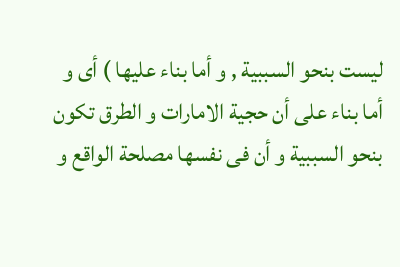ليست بنحو السببية , و أما بناء عليها ) أى و أما بناء على أن حجية الامارات و الطرق تكون بنحو السببية و أن فى نفسها مصلحة الواقع و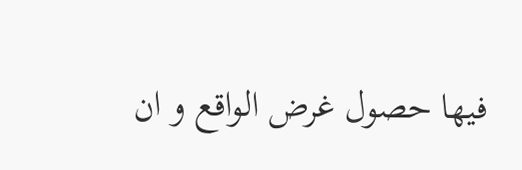فيها حصول غرض الواقع و ان